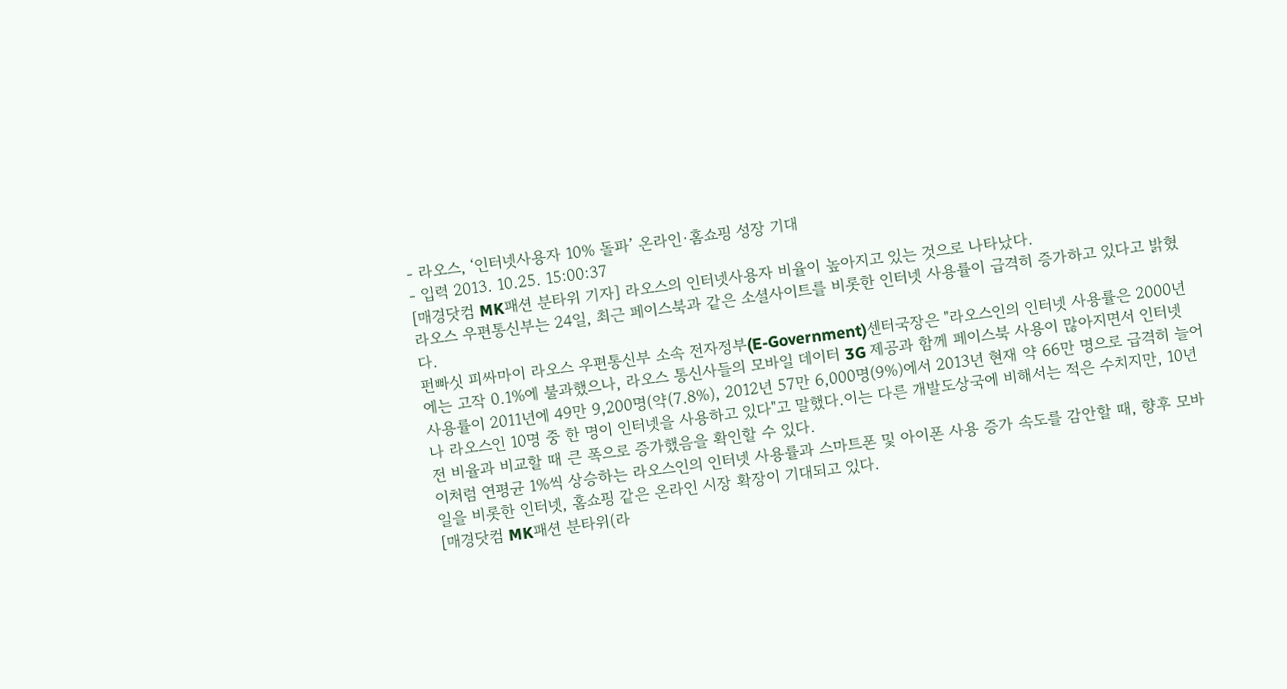- 라오스, ‘인터넷사용자 10% 돌파’ 온라인·홈쇼핑 성장 기대
- 입력 2013. 10.25. 15:00:37
[매경닷컴 MK패션 분타위 기자] 라오스의 인터넷사용자 비율이 높아지고 있는 것으로 나타났다.
라오스 우편통신부는 24일, 최근 페이스북과 같은 소셜사이트를 비롯한 인터넷 사용률이 급격히 증가하고 있다고 밝혔다.
펀빠싯 피싸마이 라오스 우편통신부 소속 전자정부(E-Government)센터국장은 "라오스인의 인터넷 사용률은 2000년에는 고작 0.1%에 불과했으나, 라오스 통신사들의 모바일 데이터 3G 제공과 함께 페이스북 사용이 많아지면서 인터넷 사용률이 2011년에 49만 9,200명(약(7.8%), 2012년 57만 6,000명(9%)에서 2013년 현재 약 66만 명으로 급격히 늘어나 라오스인 10명 중 한 명이 인터넷을 사용하고 있다"고 말했다.이는 다른 개발도상국에 비해서는 적은 수치지만, 10년 전 비율과 비교할 때 큰 폭으로 증가했음을 확인할 수 있다.
이처럼 연평균 1%씩 상승하는 라오스인의 인터넷 사용률과 스마트폰 및 아이폰 사용 증가 속도를 감안할 때, 향후 모바일을 비롯한 인터넷, 홈쇼핑 같은 온라인 시장 확장이 기대되고 있다.
[매경닷컴 MK패션 분타위(라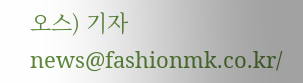오스) 기자 news@fashionmk.co.kr/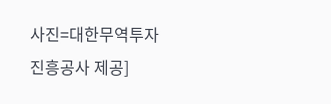사진=대한무역투자진흥공사 제공]